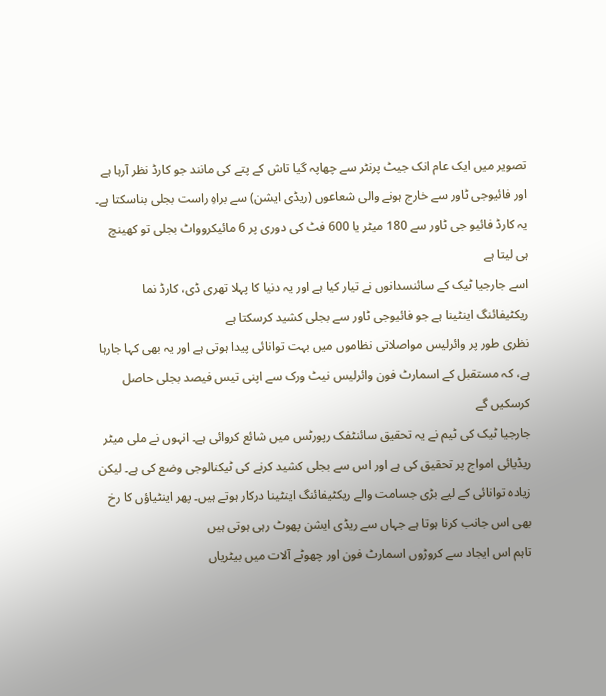تصویر میں ایک عام انک جیٹ پرنٹر سے چھاپہ گیا تاش کے پتے کی مانند جو کارڈ نظر آرہا ہے اور فائیوجی ٹاور سے خارج ہونے والی شعاعوں (ریڈی ایشن) سے براہِ راست بجلی بناسکتا ہے۔ یہ کارڈ فائیو جی ٹاور سے 180 میٹر یا 600 فٹ کی دوری پر 6 مائیکروواٹ بجلی تو کھینچ ہی لیتا ہے
اسے جارجیا ٹیک کے سائنسدانوں نے تیار کیا ہے اور یہ دنیا کا پہلا تھری ڈی، کارڈ نما ریکٹیفائنگ اینٹینا ہے جو فائیوجی ٹاور سے بجلی کشید کرسکتا ہے
نظری طور پر وائرلیس مواصلاتی نظاموں میں بہت توانائی پیدا ہوتی ہے اور یہ بھی کہا جارہا ہے، کہ مستقبل کے اسمارٹ فون وائرلیس نیٹ ورک سے اپنی تیس فیصد بجلی حاصل کرسکیں گے
جارجیا ٹیک کی ٹیم نے یہ تحقیق سائنٹفک رپورٹس میں شائع کروائی ہے۔ انہوں نے ملی میٹر ریڈیائی امواج پر تحقیق کی ہے اور اس سے بجلی کشید کرنے کی ٹیکنالوجی وضع کی ہے۔ لیکن زیادہ توانائی کے لیے بڑی جسامت والے ریکٹیفائنگ اینٹینا درکار ہوتے ہیں۔ پھر اینٹیاؤں کا رخ بھی اس جانب کرنا ہوتا ہے جہاں سے ریڈی ایشن پھوٹ رہی ہوتی ہیں
تاہم اس ایجاد سے کروڑوں اسمارٹ فون اور چھوٹے آلات میں بیٹریاں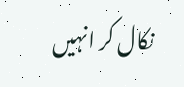نکال کر انہیں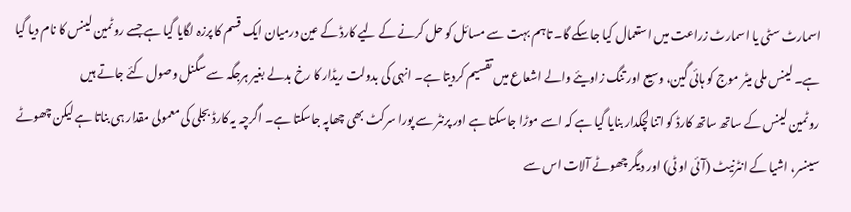اسمارٹ سٹی یا اسمارٹ زراعت میں استعمال کیا جاسکے گا۔ تاہم بہت سے مسائل کو حل کرنے کے لیے کارڈ کے عین درمیان ایک قسم کا پرزہ لگایا گیا ہے جسے روٹمین لینس کا نام دیا گیا ہے۔ لینس ملی میٹر موج کو ہائی گین، وسیع اور تنگ زاویئے والے اشعاع میں تقسیم کردیتا ہے۔ انہی کی بدولت ریڈار کا رخ بدلے بغیر ہرجگہ سے سگنل وصول کئے جاتے ہیں
روٹمین لینس کے ساتھ ساتھ کارڈ کو اتنا لچکدار بنایا گیا ہے کہ اسے موڑا جاسکتا ہے اور پرنٹر سے پورا سرکٹ بھی چھاپہ جاسکتا ہے۔ اگرچہ یہ کارڈ بجلی کی معمولی مقدار ہی بناتا ہے لیکن چھوٹے سینسر، اشیا کے انٹرنیٹ (آئی او ٹی) اور دیگر چھوٹے آلات اس سے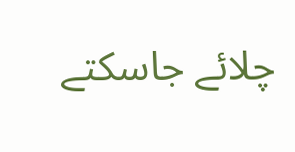چلائے جاسکتے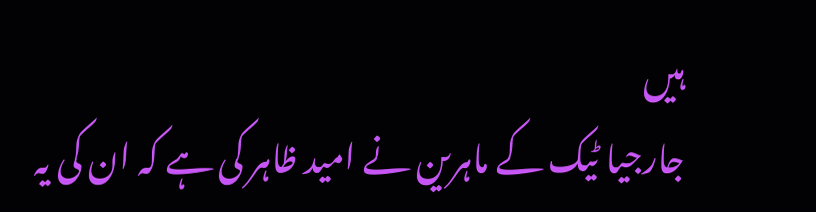ہیں
جارجیا ٹیک کے ماہرین نے امید ظاہر کی ہے کہ ان کی یہ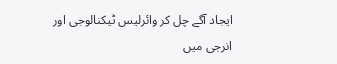ایجاد آگے چل کر وائرلیس ٹیکنالوجی اور انرجی میں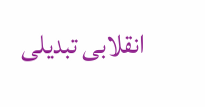انقلابی تبدیلی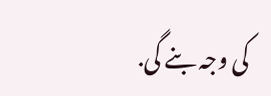کی وجہ بنے گی.